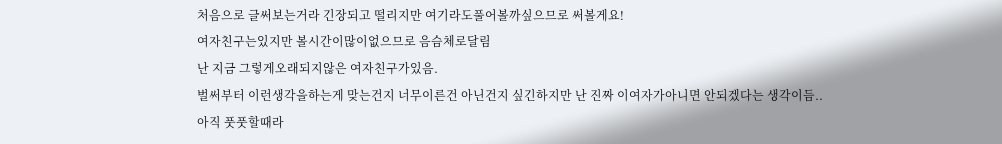처음으로 글써보는거라 긴장되고 떨리지만 여기라도풀어볼까싶으므로 써볼게요!
여자친구는있지만 볼시간이많이없으므로 음슴체로달림
난 지금 그렇게오래되지않은 여자친구가있음.
벌써부터 이런생각을하는게 맞는건지 너무이른건 아닌건지 싶긴하지만 난 진짜 이여자가아니면 안되겠다는 생각이듬..
아직 풋풋할때라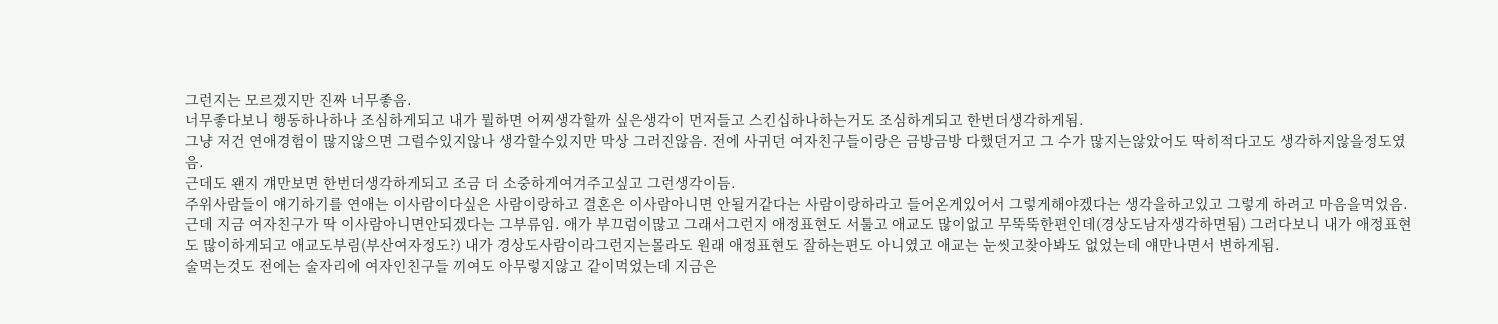그런지는 모르겠지만 진짜 너무좋음.
너무좋다보니 행동하나하나 조심하게되고 내가 뭘하면 어찌생각할까 싶은생각이 먼저들고 스킨십하나하는거도 조심하게되고 한번더생각하게됨.
그냥 저건 연애경험이 많지않으면 그럴수있지않나 생각할수있지만 막상 그러진않음. 전에 사귀던 여자친구들이랑은 금방금방 다했던거고 그 수가 많지는않았어도 딱히적다고도 생각하지않을정도였음.
근데도 왠지 걔만보면 한번더생각하게되고 조금 더 소중하게여겨주고싶고 그런생각이듬.
주위사람들이 얘기하기를 연애는 이사람이다싶은 사람이랑하고 결혼은 이사람아니면 안될거같다는 사람이랑하라고 들어온게있어서 그렇게해야겠다는 생각을하고있고 그렇게 하려고 마음을먹었음. 근데 지금 여자친구가 딱 이사람아니면안되겠다는 그부류임. 애가 부끄럼이많고 그래서그런지 애정표현도 서툴고 애교도 많이없고 무뚝뚝한편인데(경상도남자생각하면됨) 그러다보니 내가 애정표현도 많이하게되고 애교도부림(부산여자정도?) 내가 경상도사람이라그런지는몰라도 원래 애정표현도 잘하는편도 아니였고 애교는 눈씻고찾아봐도 없었는데 얘만나면서 변하게됨.
술먹는것도 전에는 술자리에 여자인친구들 끼여도 아무렇지않고 같이먹었는데 지금은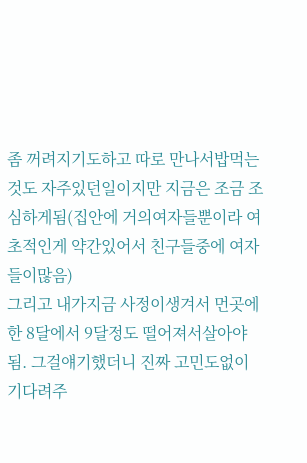좀 꺼려지기도하고 따로 만나서밥먹는것도 자주있던일이지만 지금은 조금 조심하게됨(집안에 거의여자들뿐이라 여초적인게 약간있어서 친구들중에 여자들이많음)
그리고 내가지금 사정이생겨서 먼곳에 한 8달에서 9달정도 떨어져서살아야됨. 그걸얘기했더니 진짜 고민도없이 기다려주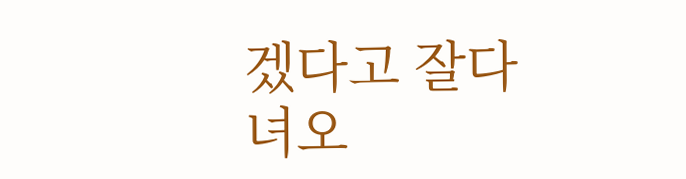겠다고 잘다녀오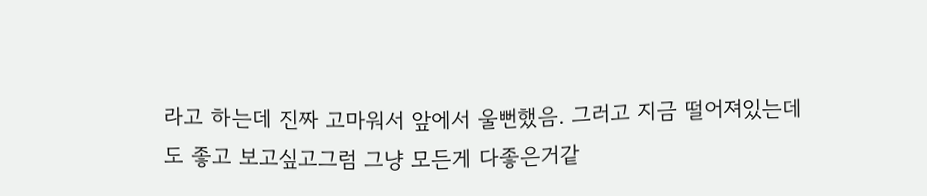라고 하는데 진짜 고마워서 앞에서 울뻔했음. 그러고 지금 떨어져있는데도 좋고 보고싶고그럼 그냥 모든게 다좋은거같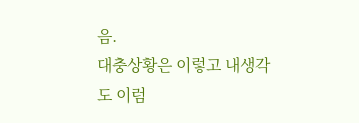음.
대충상황은 이렇고 내생각도 이럼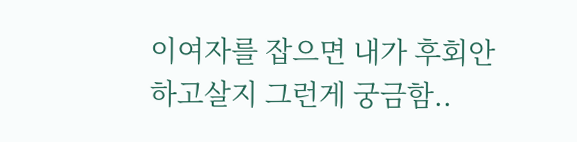이여자를 잡으면 내가 후회안하고살지 그런게 궁금함..